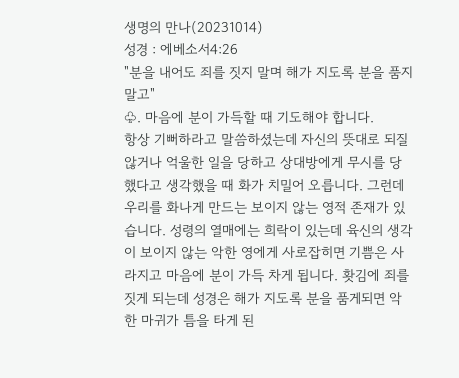생명의 만나(20231014)
성경 : 에베소서4:26
"분을 내어도 죄를 짓지 말며 해가 지도록 분을 품지 말고"
♧. 마음에 분이 가득할 때 기도해야 합니다.
항상 기뻐하라고 말씀하셨는데 자신의 뜻대로 되질 않거나 억울한 일을 당하고 상대방에게 무시를 당했다고 생각했을 때 화가 치밀어 오릅니다. 그런데 우리를 화나게 만드는 보이지 않는 영적 존재가 있습니다. 성령의 열매에는 희락이 있는데 육신의 생각이 보이지 않는 악한 영에게 사로잡히면 기쁨은 사라지고 마음에 분이 가득 차게 됩니다. 홧김에 죄를 짓게 되는데 성경은 해가 지도록 분을 품게되면 악한 마귀가 틈을 타게 된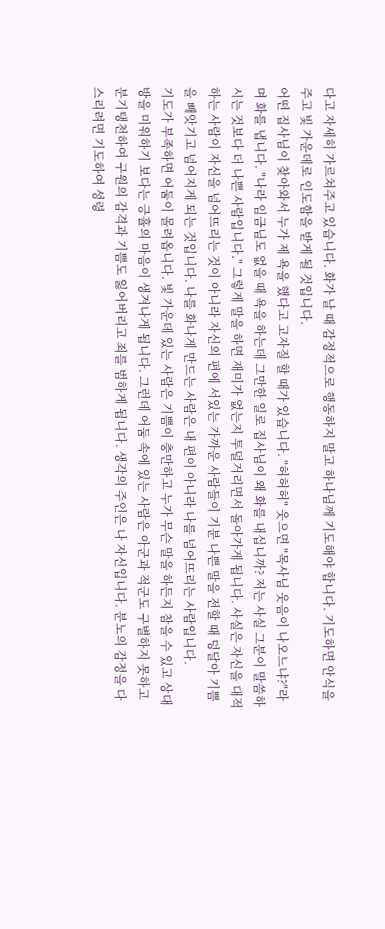다고 자세히 가르쳐주고 있습니다. 화가 날 때 감정적으로 행동하지 말고 하나님께 기도해야 합니다. 기도하면 안식을 주고 빛 가운데로 인도함을 받게 될 것입니다.
어떤 집사님이 찾아와서 누가 제 욕을 했다고 고자질 할 때가 있습니다. "허허허" 웃으면 "목사님 웃음이 나오느냐?"라며 화를 냅니다. "나라 임금님도 없을 때 욕을 하는데 그만한 일로 집사님이 왜 화를 내십니까? 저는 사실 그분이 말씀하시는 것보다 더 나쁜 사람입니다." 그렇게 말을 하면 재미가 없는지 투덜거리면서 돌아가게 됩니다. 사실은 자신을 대적하는 사람이 자신을 넘어뜨리는 것이 아니라 자신의 편에 서있는 가까운 사람들이 기분 나쁜 말을 전할 때 덩달아 기쁨을 빼앗기고 넘어지게 되는 것입니다. 나를 화나게 만드는 사람은 내 편이 아니라 나를 넘어뜨리는 사람입니다.
기도가 부족하면 어둠이 몰려옵니다. 빛 가운데 있는 사람은 기쁨이 충만하고 누가 무슨 말을 하든지 참을 수 있고 상대방을 미워하기 보다는 긍휼의 마음이 생겨나게 됩니다. 그런데 어둠 속에 있는 사람은 아군과 적군도 구별하지 못하고 분기탱천하여 구원의 감격과 기쁨도 잃어버리고 죄를 범하게 됩니다. 생각의 주인은 나 자신입니다. 분노의 감정을 다스리려면 기도하여 성령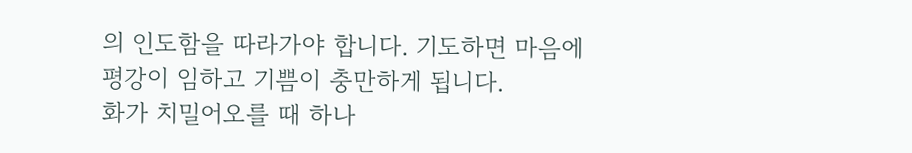의 인도함을 따라가야 합니다. 기도하면 마음에 평강이 임하고 기쁨이 충만하게 됩니다.
화가 치밀어오를 때 하나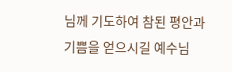님께 기도하여 참된 평안과 기쁨을 얻으시길 예수님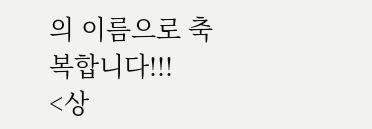의 이름으로 축복합니다!!!
<상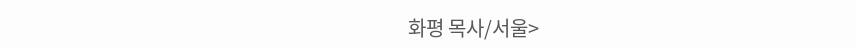화평 목사/서울>